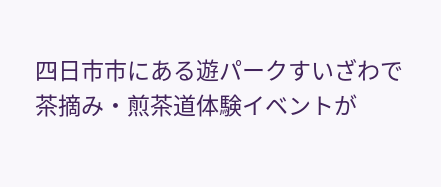四日市市にある遊パークすいざわで
茶摘み・煎茶道体験イベントが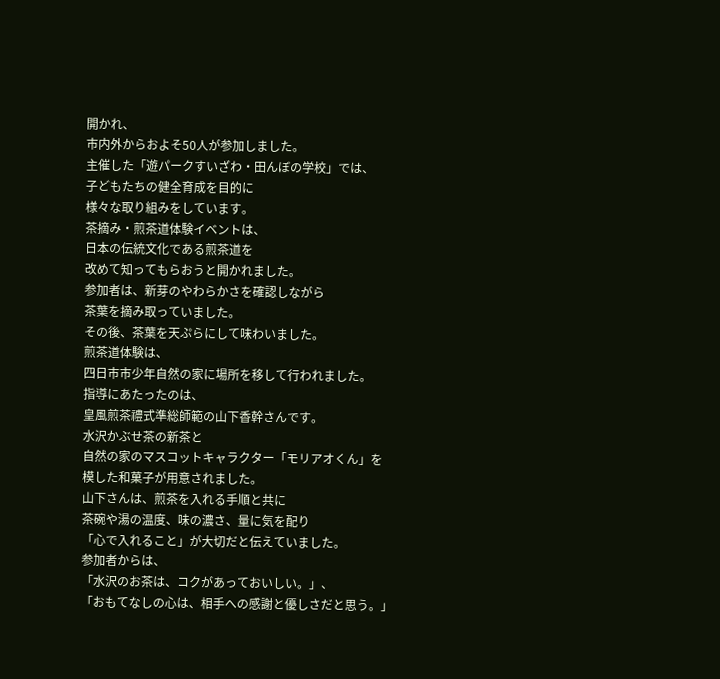開かれ、
市内外からおよそ50人が参加しました。
主催した「遊パークすいざわ・田んぼの学校」では、
子どもたちの健全育成を目的に
様々な取り組みをしています。
茶摘み・煎茶道体験イベントは、
日本の伝統文化である煎茶道を
改めて知ってもらおうと開かれました。
参加者は、新芽のやわらかさを確認しながら
茶葉を摘み取っていました。
その後、茶葉を天ぷらにして味わいました。
煎茶道体験は、
四日市市少年自然の家に場所を移して行われました。
指導にあたったのは、
皇風煎茶禮式準総師範の山下香幹さんです。
水沢かぶせ茶の新茶と
自然の家のマスコットキャラクター「モリアオくん」を
模した和菓子が用意されました。
山下さんは、煎茶を入れる手順と共に
茶碗や湯の温度、味の濃さ、量に気を配り
「心で入れること」が大切だと伝えていました。
参加者からは、
「水沢のお茶は、コクがあっておいしい。」、
「おもてなしの心は、相手への感謝と優しさだと思う。」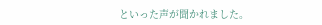といった声が聞かれました。